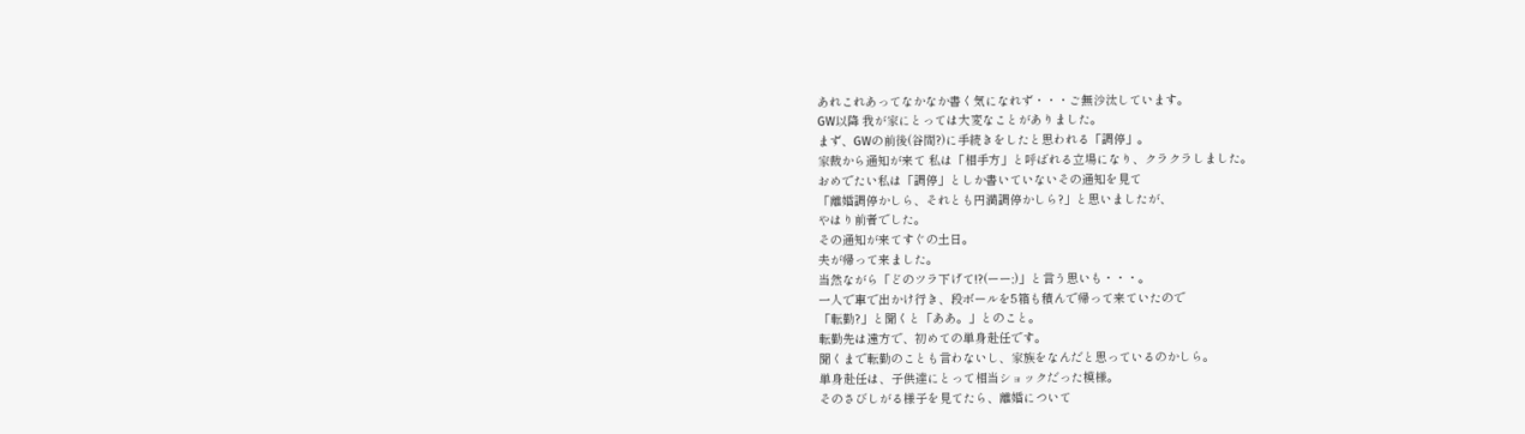あれこれあってなかなか書く気になれず・・・ご無沙汰しています。
GW以降 我が家にとっては大変なことがありました。
まず、GWの前後(谷間?)に手続きをしたと思われる「調停」。
家裁から通知が来て 私は「相手方」と呼ばれる立場になり、クラクラしました。
おめでたい私は「調停」としか書いていないその通知を見て
「離婚調停かしら、それとも円満調停かしら?」と思いましたが、
やはり前者でした。
その通知が来てすぐの土日。
夫が帰って来ました。
当然ながら「どのツラ下げて!?(ーー;)」と言う思いも・・・。
一人で車で出かけ行き、段ボールを5箱も積んで帰って来ていたので
「転勤?」と聞くと「ああ。」とのこと。
転勤先は遠方で、初めての単身赴任です。
聞くまで転勤のことも言わないし、家族をなんだと思っているのかしら。
単身赴任は、子供達にとって相当ショックだった模様。
そのさびしがる様子を見てたら、離婚について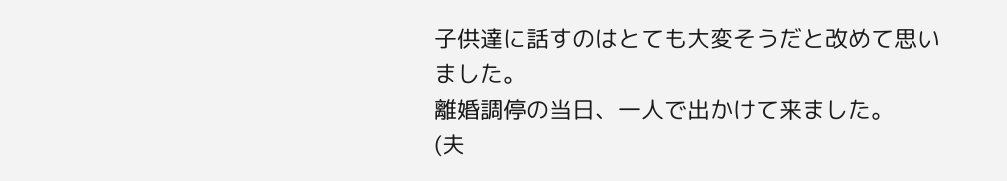子供達に話すのはとても大変そうだと改めて思いました。
離婚調停の当日、一人で出かけて来ました。
(夫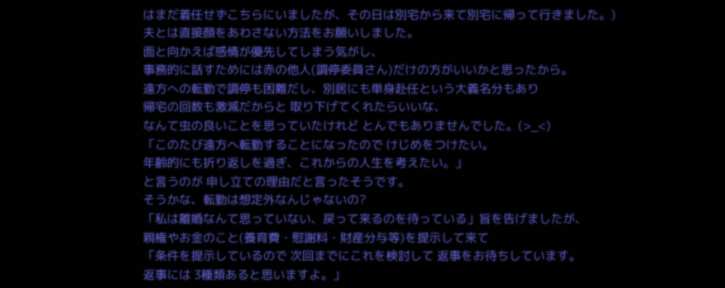はまだ着任せずこちらにいましたが、その日は別宅から来て別宅に帰って行きました。)
夫とは直接顔をあわさない方法をお願いしました。
面と向かえば感情が優先してしまう気がし、
事務的に話すためには赤の他人(調停委員さん)だけの方がいいかと思ったから。
遠方への転勤で調停も困難だし、別居にも単身赴任という大義名分もあり
帰宅の回数も激減だからと 取り下げてくれたらいいな、
なんて虫の良いことを思っていたけれど とんでもありませんでした。(>_<)
「このたび遠方へ転勤することになったので けじめをつけたい。
年齢的にも折り返しを過ぎ、これからの人生を考えたい。」
と言うのが 申し立ての理由だと言ったそうです。
そうかな、転勤は想定外なんじゃないの?
「私は離婚なんて思っていない、戻って来るのを待っている」旨を告げましたが、
親権やお金のこと(養育費・慰謝料・財産分与等)を提示して来て
「条件を提示しているので 次回までにこれを検討して 返事をお待ちしています。
返事には 3種類あると思いますよ。」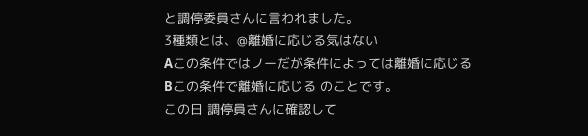と調停委員さんに言われました。
3種類とは、@離婚に応じる気はない
Aこの条件ではノーだが条件によっては離婚に応じる
Bこの条件で離婚に応じる のことです。
この日 調停員さんに確認して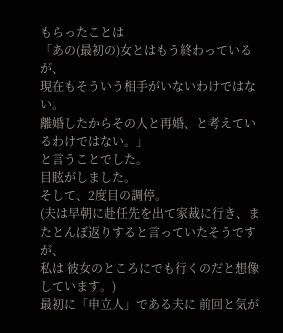もらったことは
「あの(最初の)女とはもう終わっているが、
現在もそういう相手がいないわけではない。
離婚したからその人と再婚、と考えているわけではない。」
と言うことでした。
目眩がしました。
そして、2度目の調停。
(夫は早朝に赴任先を出て家裁に行き、またとんぼ返りすると言っていたそうですが、
私は 彼女のところにでも行くのだと想像しています。)
最初に「申立人」である夫に 前回と気が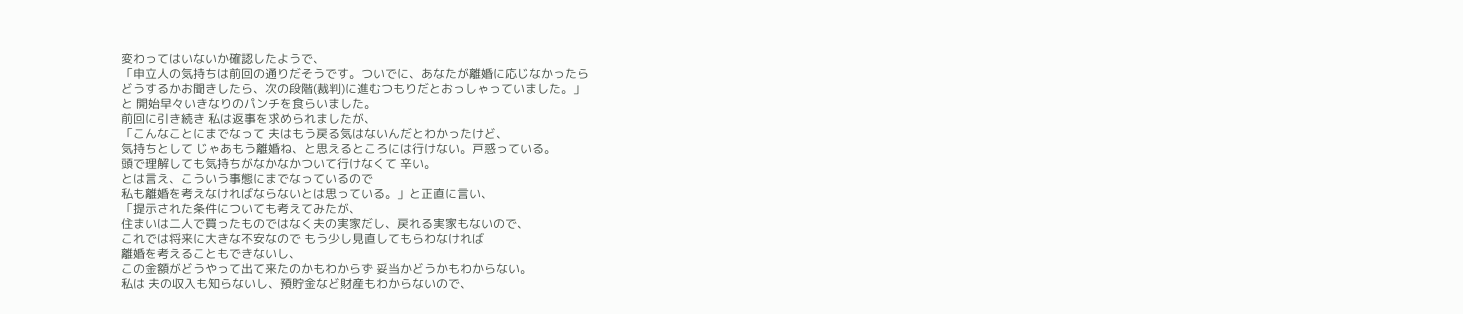変わってはいないか確認したようで、
「申立人の気持ちは前回の通りだそうです。ついでに、あなたが離婚に応じなかったら
どうするかお聞きしたら、次の段階(裁判)に進むつもりだとおっしゃっていました。」
と 開始早々いきなりのパンチを食らいました。
前回に引き続き 私は返事を求められましたが、
「こんなことにまでなって 夫はもう戻る気はないんだとわかったけど、
気持ちとして じゃあもう離婚ね、と思えるところには行けない。戸惑っている。
頭で理解しても気持ちがなかなかついて行けなくて 辛い。
とは言え、こういう事態にまでなっているので
私も離婚を考えなければならないとは思っている。」と正直に言い、
「提示された条件についても考えてみたが、
住まいは二人で買ったものではなく夫の実家だし、戻れる実家もないので、
これでは将来に大きな不安なので もう少し見直してもらわなければ
離婚を考えることもできないし、
この金額がどうやって出て来たのかもわからず 妥当かどうかもわからない。
私は 夫の収入も知らないし、預貯金など財産もわからないので、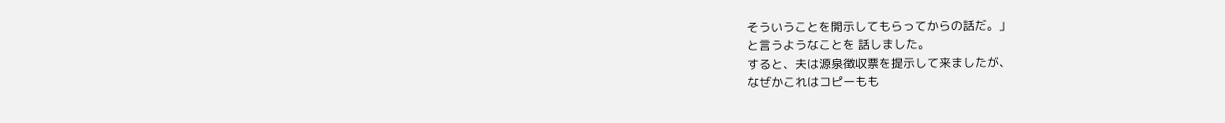そういうことを開示してもらってからの話だ。」
と言うようなことを 話しました。
すると、夫は源泉徴収票を提示して来ましたが、
なぜかこれはコピーもも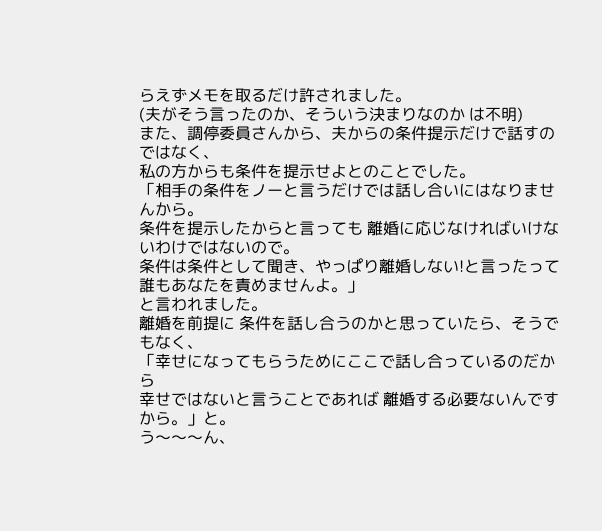らえずメモを取るだけ許されました。
(夫がそう言ったのか、そういう決まりなのか は不明)
また、調停委員さんから、夫からの条件提示だけで話すのではなく、
私の方からも条件を提示せよとのことでした。
「相手の条件をノーと言うだけでは話し合いにはなりませんから。
条件を提示したからと言っても 離婚に応じなければいけないわけではないので。
条件は条件として聞き、やっぱり離婚しない!と言ったって誰もあなたを責めませんよ。」
と言われました。
離婚を前提に 条件を話し合うのかと思っていたら、そうでもなく、
「幸せになってもらうためにここで話し合っているのだから
幸せではないと言うことであれば 離婚する必要ないんですから。」と。
う〜〜〜ん、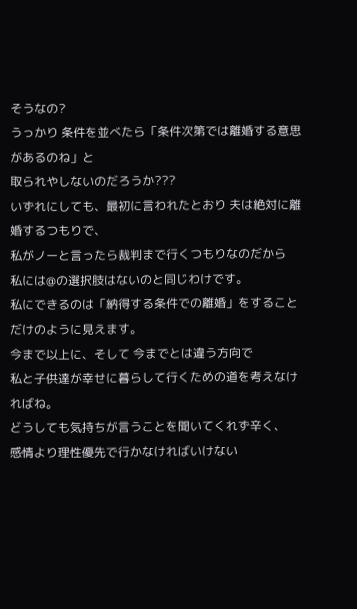そうなの?
うっかり 条件を並べたら「条件次第では離婚する意思があるのね」と
取られやしないのだろうか???
いずれにしても、最初に言われたとおり 夫は絶対に離婚するつもりで、
私がノーと言ったら裁判まで行くつもりなのだから
私には@の選択肢はないのと同じわけです。
私にできるのは「納得する条件での離婚」をすることだけのように見えます。
今まで以上に、そして 今までとは違う方向で
私と子供達が幸せに暮らして行くための道を考えなければね。
どうしても気持ちが言うことを聞いてくれず辛く、
感情より理性優先で行かなければいけない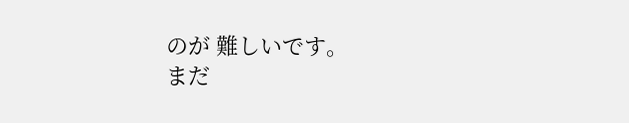のが 難しいです。
まだ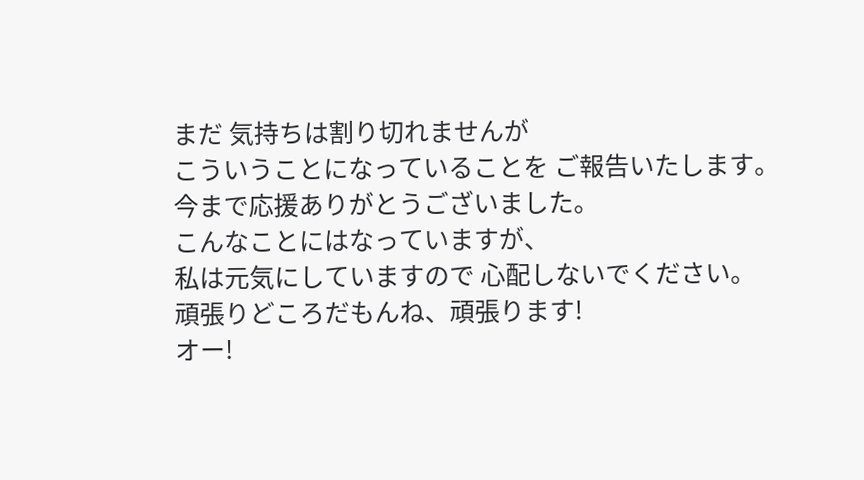まだ 気持ちは割り切れませんが
こういうことになっていることを ご報告いたします。
今まで応援ありがとうございました。
こんなことにはなっていますが、
私は元気にしていますので 心配しないでください。
頑張りどころだもんね、頑張ります!
オー!